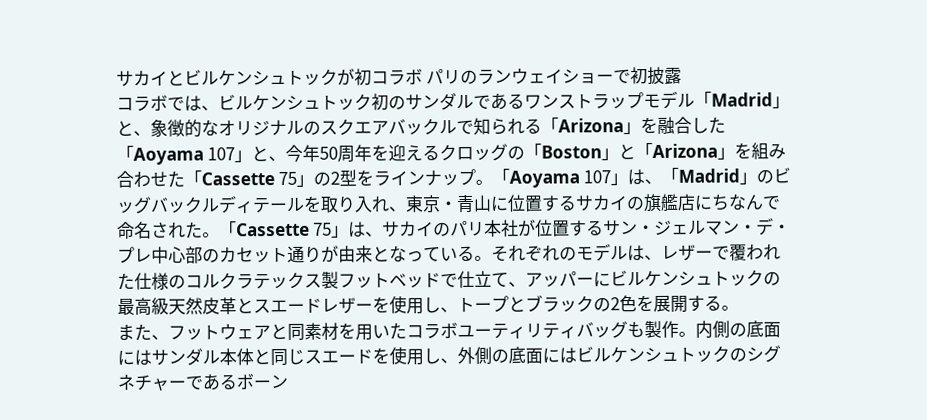サカイとビルケンシュトックが初コラボ パリのランウェイショーで初披露
コラボでは、ビルケンシュトック初のサンダルであるワンストラップモデル「Madrid」と、象徴的なオリジナルのスクエアバックルで知られる「Arizona」を融合した「Aoyama 107」と、今年50周年を迎えるクロッグの「Boston」と「Arizona」を組み合わせた「Cassette 75」の2型をラインナップ。「Aoyama 107」は、「Madrid」のビッグバックルディテールを取り入れ、東京・青山に位置するサカイの旗艦店にちなんで命名された。「Cassette 75」は、サカイのパリ本社が位置するサン・ジェルマン・デ・プレ中心部のカセット通りが由来となっている。それぞれのモデルは、レザーで覆われた仕様のコルクラテックス製フットベッドで仕立て、アッパーにビルケンシュトックの最高級天然皮革とスエードレザーを使用し、トープとブラックの2色を展開する。
また、フットウェアと同素材を用いたコラボユーティリティバッグも製作。内側の底面にはサンダル本体と同じスエードを使用し、外側の底面にはビルケンシュトックのシグネチャーであるボーン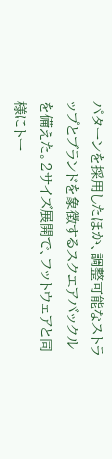パターンを採用したほか、調整可能なストラップとブランドを象徴するスクエアバックルを備えた。2サイズ展開で、フットウェアと同様にトー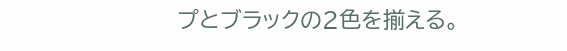プとブラックの2色を揃える。